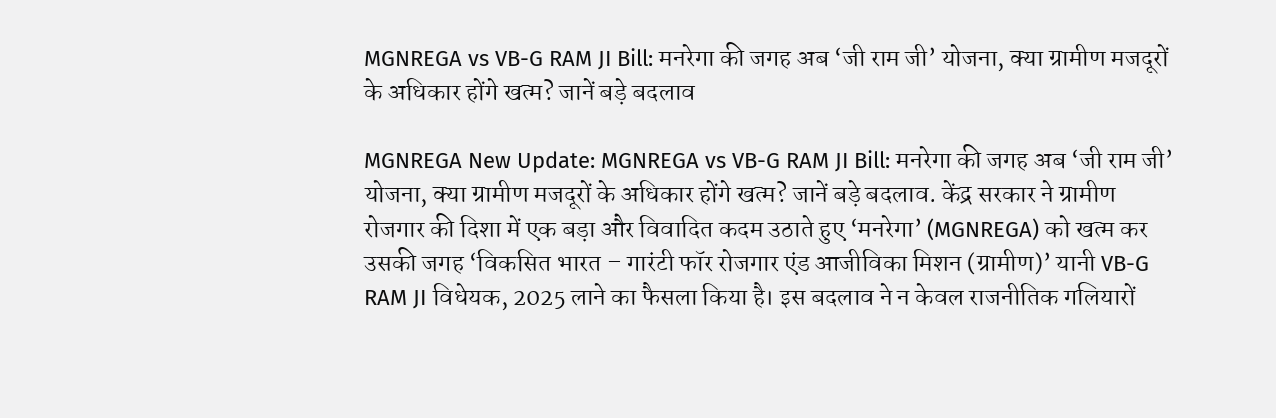MGNREGA vs VB-G RAM JI Bill: मनरेगा की जगह अब ‘जी राम जी’ योजना, क्या ग्रामीण मजदूरों के अधिकार होंगे खत्म? जानें बड़े बदलाव

MGNREGA New Update: MGNREGA vs VB-G RAM JI Bill: मनरेगा की जगह अब ‘जी राम जी’ योजना, क्या ग्रामीण मजदूरों के अधिकार होंगे खत्म? जानें बड़े बदलाव. केंद्र सरकार ने ग्रामीण रोजगार की दिशा में एक बड़ा और विवादित कदम उठाते हुए ‘मनरेगा’ (MGNREGA) को खत्म कर उसकी जगह ‘विकसित भारत – गारंटी फॉर रोजगार एंड आजीविका मिशन (ग्रामीण)’ यानी VB-G RAM JI विधेयक, 2025 लाने का फैसला किया है। इस बदलाव ने न केवल राजनीतिक गलियारों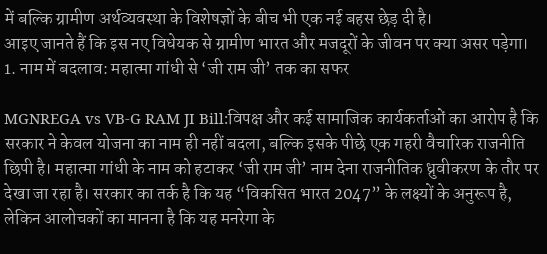में बल्कि ग्रामीण अर्थव्यवस्था के विशेषज्ञों के बीच भी एक नई बहस छेड़ दी है।
आइए जानते हैं कि इस नए विधेयक से ग्रामीण भारत और मजदूरों के जीवन पर क्या असर पड़ेगा।
1. नाम में बदलाव: महात्मा गांधी से ‘जी राम जी’ तक का सफर

MGNREGA vs VB-G RAM JI Bill:विपक्ष और कई सामाजिक कार्यकर्ताओं का आरोप है कि सरकार ने केवल योजना का नाम ही नहीं बदला, बल्कि इसके पीछे एक गहरी वैचारिक राजनीति छिपी है। महात्मा गांधी के नाम को हटाकर ‘जी राम जी’ नाम देना राजनीतिक ध्रुवीकरण के तौर पर देखा जा रहा है। सरकार का तर्क है कि यह “विकसित भारत 2047” के लक्ष्यों के अनुरूप है, लेकिन आलोचकों का मानना है कि यह मनरेगा के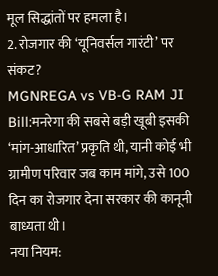मूल सिद्धांतों पर हमला है।
2. रोजगार की ‘यूनिवर्सल गारंटी’ पर संकट?
MGNREGA vs VB-G RAM JI Bill:मनरेगा की सबसे बड़ी खूबी इसकी ‘मांग-आधारित’ प्रकृति थी, यानी कोई भी ग्रामीण परिवार जब काम मांगे, उसे 100 दिन का रोजगार देना सरकार की कानूनी बाध्यता थी।
नया नियम: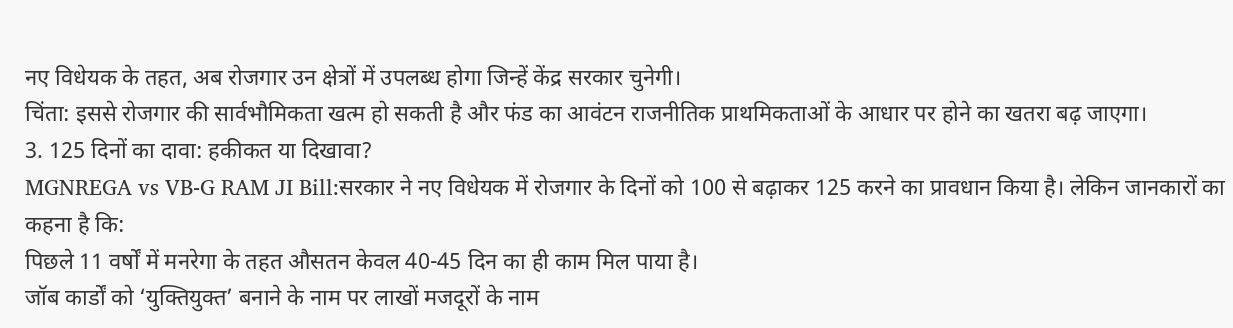नए विधेयक के तहत, अब रोजगार उन क्षेत्रों में उपलब्ध होगा जिन्हें केंद्र सरकार चुनेगी।
चिंता: इससे रोजगार की सार्वभौमिकता खत्म हो सकती है और फंड का आवंटन राजनीतिक प्राथमिकताओं के आधार पर होने का खतरा बढ़ जाएगा।
3. 125 दिनों का दावा: हकीकत या दिखावा?
MGNREGA vs VB-G RAM JI Bill:सरकार ने नए विधेयक में रोजगार के दिनों को 100 से बढ़ाकर 125 करने का प्रावधान किया है। लेकिन जानकारों का कहना है कि:
पिछले 11 वर्षों में मनरेगा के तहत औसतन केवल 40-45 दिन का ही काम मिल पाया है।
जॉब कार्डों को ‘युक्तियुक्त’ बनाने के नाम पर लाखों मजदूरों के नाम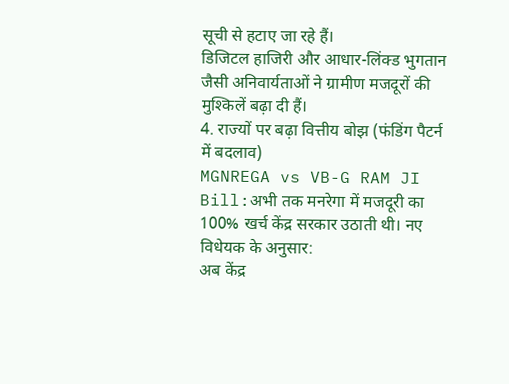सूची से हटाए जा रहे हैं।
डिजिटल हाजिरी और आधार-लिंक्ड भुगतान जैसी अनिवार्यताओं ने ग्रामीण मजदूरों की मुश्किलें बढ़ा दी हैं।
4. राज्यों पर बढ़ा वित्तीय बोझ (फंडिंग पैटर्न में बदलाव)
MGNREGA vs VB-G RAM JI Bill:अभी तक मनरेगा में मजदूरी का 100% खर्च केंद्र सरकार उठाती थी। नए विधेयक के अनुसार:
अब केंद्र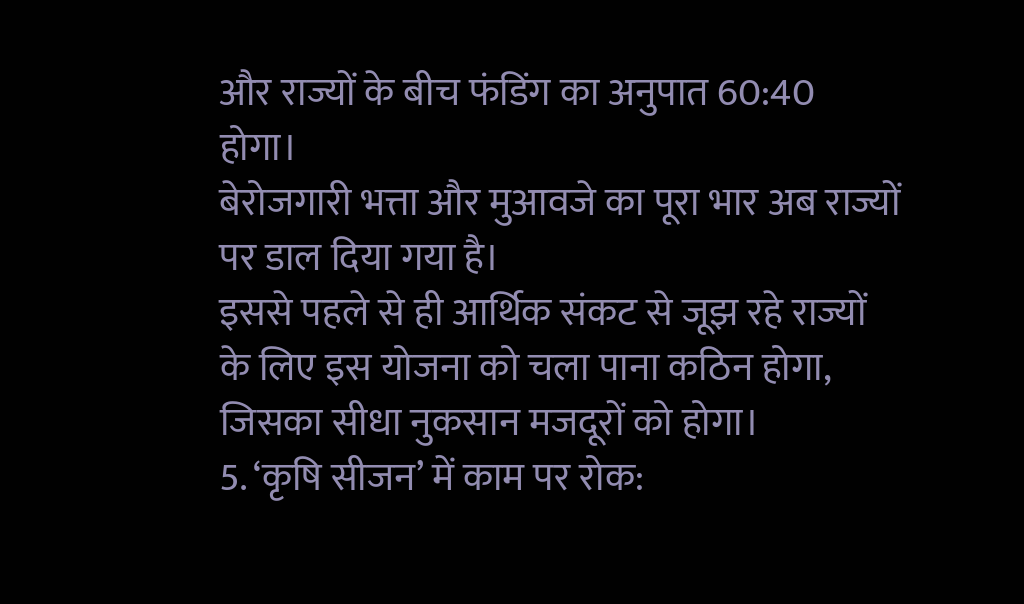और राज्यों के बीच फंडिंग का अनुपात 60:40 होगा।
बेरोजगारी भत्ता और मुआवजे का पूरा भार अब राज्यों पर डाल दिया गया है।
इससे पहले से ही आर्थिक संकट से जूझ रहे राज्यों के लिए इस योजना को चला पाना कठिन होगा, जिसका सीधा नुकसान मजदूरों को होगा।
5. ‘कृषि सीजन’ में काम पर रोक: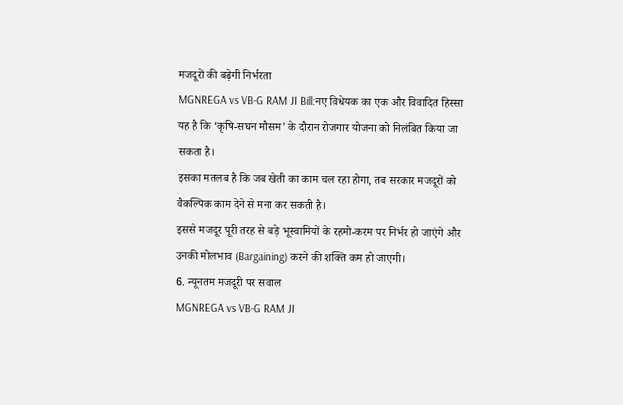मजदूरों की बढ़ेगी निर्भरता
MGNREGA vs VB-G RAM JI Bill:नए विधेयक का एक और विवादित हिस्सा यह है कि ‘कृषि-सघन मौसम’ के दौरान रोजगार योजना को निलंबित किया जा सकता है।
इसका मतलब है कि जब खेती का काम चल रहा होगा, तब सरकार मजदूरों को वैकल्पिक काम देने से मना कर सकती है।
इससे मजदूर पूरी तरह से बड़े भूस्वामियों के रहमो-करम पर निर्भर हो जाएंगे और उनकी मोलभाव (Bargaining) करने की शक्ति कम हो जाएगी।
6. न्यूनतम मजदूरी पर सवाल
MGNREGA vs VB-G RAM JI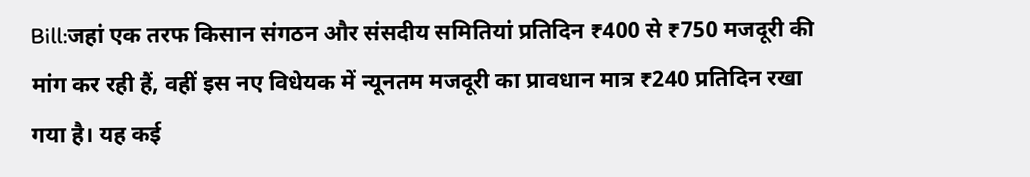Bill:जहां एक तरफ किसान संगठन और संसदीय समितियां प्रतिदिन ₹400 से ₹750 मजदूरी की मांग कर रही हैं, वहीं इस नए विधेयक में न्यूनतम मजदूरी का प्रावधान मात्र ₹240 प्रतिदिन रखा गया है। यह कई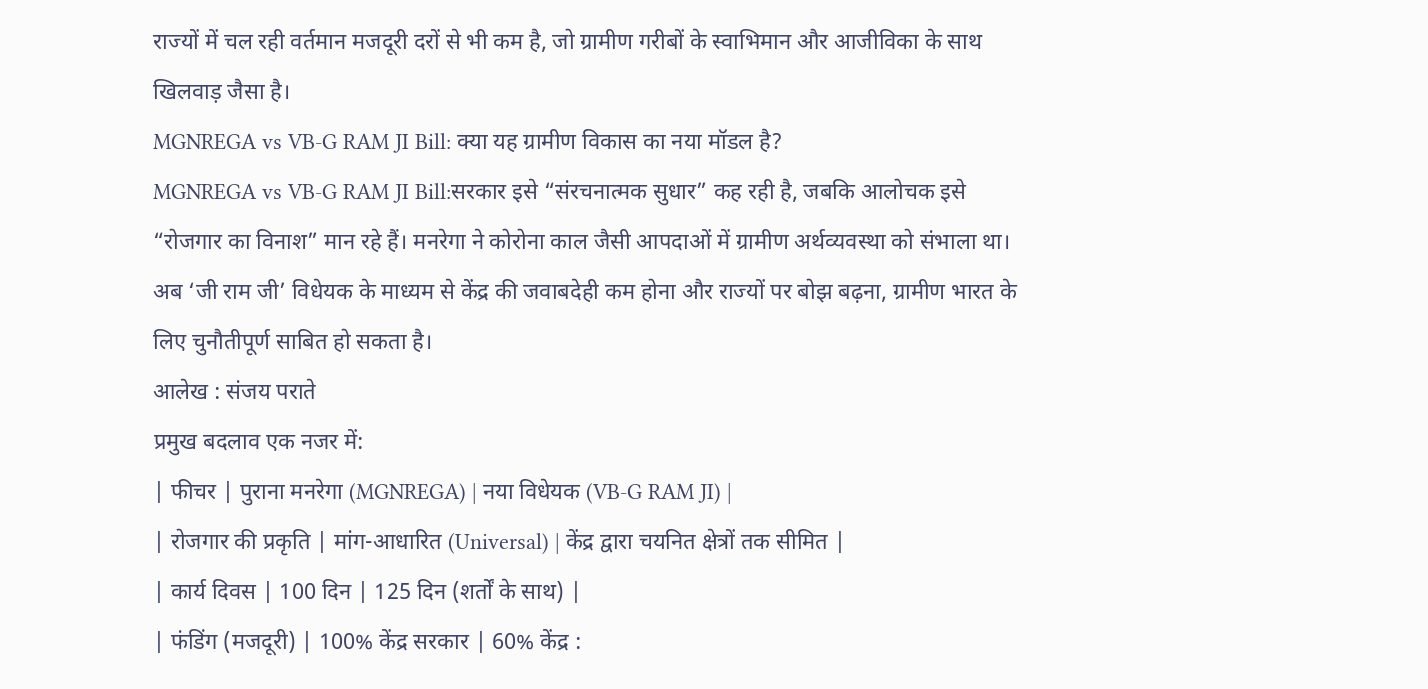राज्यों में चल रही वर्तमान मजदूरी दरों से भी कम है, जो ग्रामीण गरीबों के स्वाभिमान और आजीविका के साथ खिलवाड़ जैसा है।
MGNREGA vs VB-G RAM JI Bill: क्या यह ग्रामीण विकास का नया मॉडल है?
MGNREGA vs VB-G RAM JI Bill:सरकार इसे “संरचनात्मक सुधार” कह रही है, जबकि आलोचक इसे “रोजगार का विनाश” मान रहे हैं। मनरेगा ने कोरोना काल जैसी आपदाओं में ग्रामीण अर्थव्यवस्था को संभाला था। अब ‘जी राम जी’ विधेयक के माध्यम से केंद्र की जवाबदेही कम होना और राज्यों पर बोझ बढ़ना, ग्रामीण भारत के लिए चुनौतीपूर्ण साबित हो सकता है।
आलेख : संजय पराते
प्रमुख बदलाव एक नजर में:
| फीचर | पुराना मनरेगा (MGNREGA) | नया विधेयक (VB-G RAM JI) |
| रोजगार की प्रकृति | मांग-आधारित (Universal) | केंद्र द्वारा चयनित क्षेत्रों तक सीमित |
| कार्य दिवस | 100 दिन | 125 दिन (शर्तों के साथ) |
| फंडिंग (मजदूरी) | 100% केंद्र सरकार | 60% केंद्र :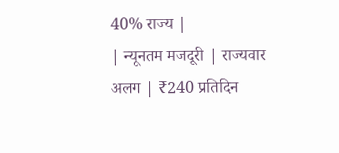40% राज्य |
| न्यूनतम मजदूरी | राज्यवार अलग | ₹240 प्रतिदिन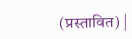(प्रस्तावित) |